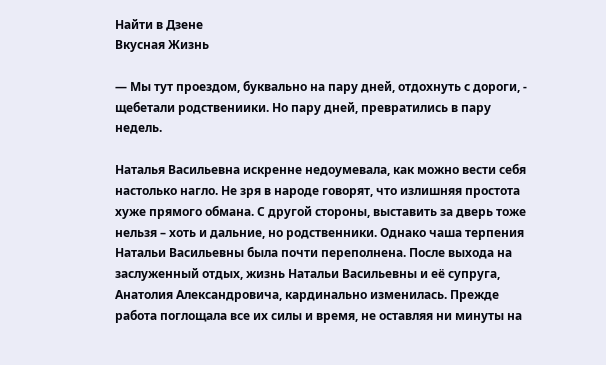Найти в Дзене
Вкусная Жизнь

— Мы тут проездом, буквально на пару дней, отдохнуть с дороги, - щебетали родствениики. Но пару дней, превратились в пару недель.

Наталья Васильевна искренне недоумевала, как можно вести себя настолько нагло. Не зря в народе говорят, что излишняя простота хуже прямого обмана. С другой стороны, выставить за дверь тоже нельзя – хоть и дальние, но родственники. Однако чаша терпения Натальи Васильевны была почти переполнена. После выхода на заслуженный отдых, жизнь Натальи Васильевны и её супруга, Анатолия Александровича, кардинально изменилась. Прежде работа поглощала все их силы и время, не оставляя ни минуты на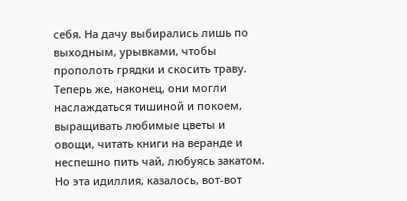себя. На дачу выбирались лишь по выходным, урывками, чтобы прополоть грядки и скосить траву. Теперь же, наконец, они могли наслаждаться тишиной и покоем, выращивать любимые цветы и овощи, читать книги на веранде и неспешно пить чай, любуясь закатом. Но эта идиллия, казалось, вот-вот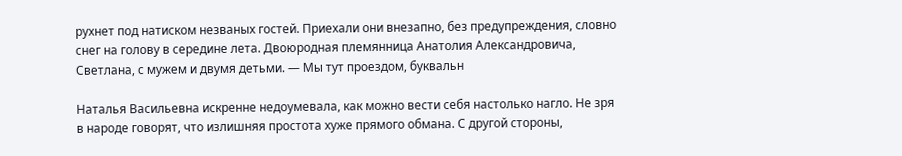рухнет под натиском незваных гостей. Приехали они внезапно, без предупреждения, словно снег на голову в середине лета. Двоюродная племянница Анатолия Александровича, Светлана, с мужем и двумя детьми. — Мы тут проездом, буквальн

Наталья Васильевна искренне недоумевала, как можно вести себя настолько нагло. Не зря в народе говорят, что излишняя простота хуже прямого обмана. С другой стороны,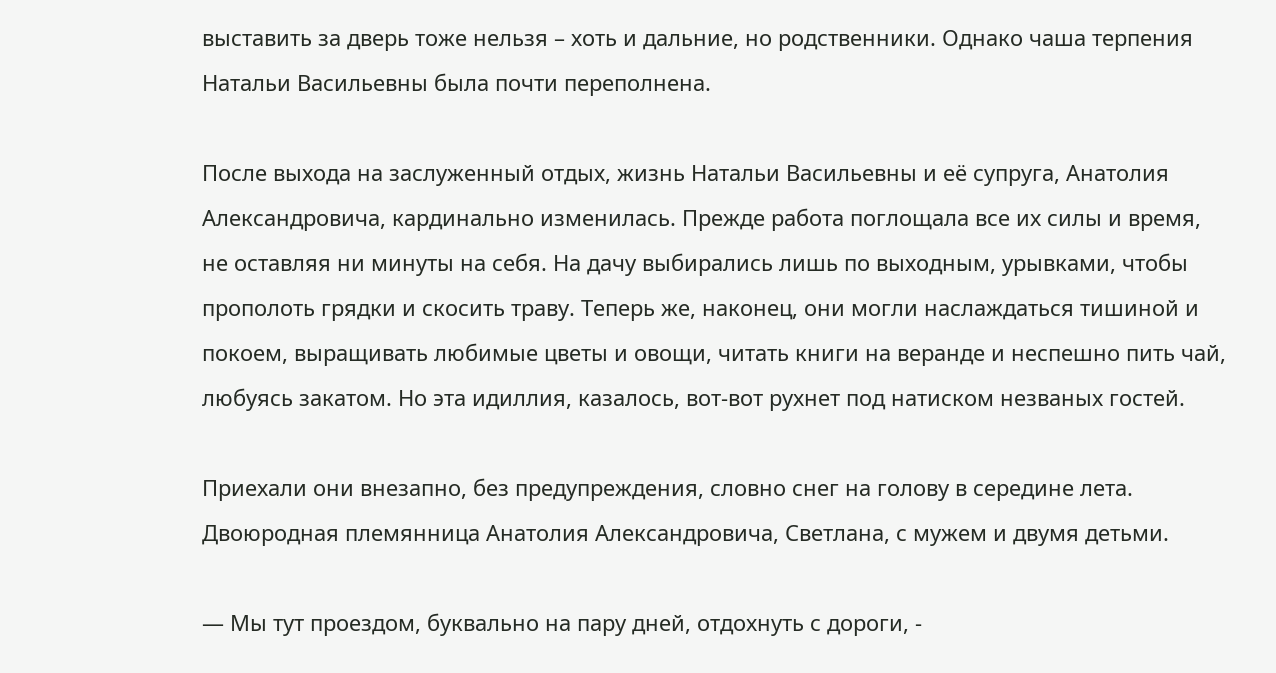выставить за дверь тоже нельзя – хоть и дальние, но родственники. Однако чаша терпения Натальи Васильевны была почти переполнена.

После выхода на заслуженный отдых, жизнь Натальи Васильевны и её супруга, Анатолия Александровича, кардинально изменилась. Прежде работа поглощала все их силы и время, не оставляя ни минуты на себя. На дачу выбирались лишь по выходным, урывками, чтобы прополоть грядки и скосить траву. Теперь же, наконец, они могли наслаждаться тишиной и покоем, выращивать любимые цветы и овощи, читать книги на веранде и неспешно пить чай, любуясь закатом. Но эта идиллия, казалось, вот-вот рухнет под натиском незваных гостей.

Приехали они внезапно, без предупреждения, словно снег на голову в середине лета. Двоюродная племянница Анатолия Александровича, Светлана, с мужем и двумя детьми.

— Мы тут проездом, буквально на пару дней, отдохнуть с дороги, -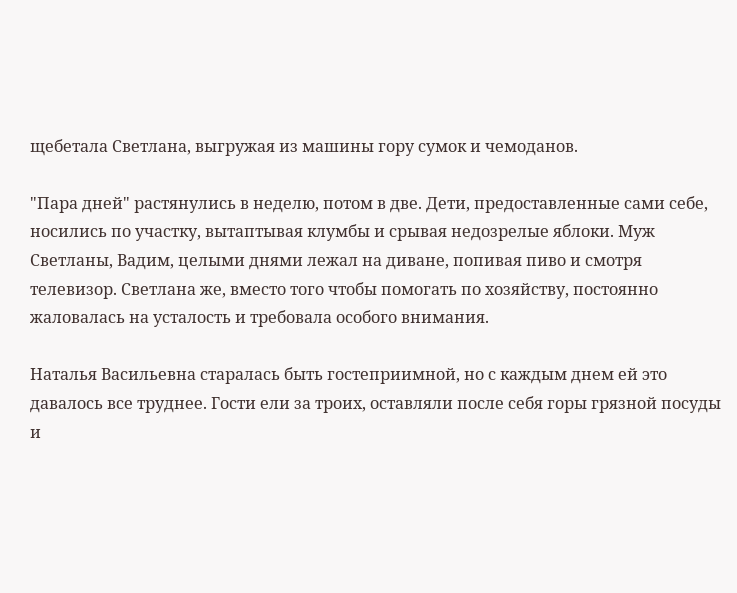щебетала Светлана, выгружая из машины гору сумок и чемоданов.

"Пара дней" растянулись в неделю, потом в две. Дети, предоставленные сами себе, носились по участку, вытаптывая клумбы и срывая недозрелые яблоки. Муж Светланы, Вадим, целыми днями лежал на диване, попивая пиво и смотря телевизор. Светлана же, вместо того чтобы помогать по хозяйству, постоянно жаловалась на усталость и требовала особого внимания.

Наталья Васильевна старалась быть гостеприимной, но с каждым днем ей это давалось все труднее. Гости ели за троих, оставляли после себя горы грязной посуды и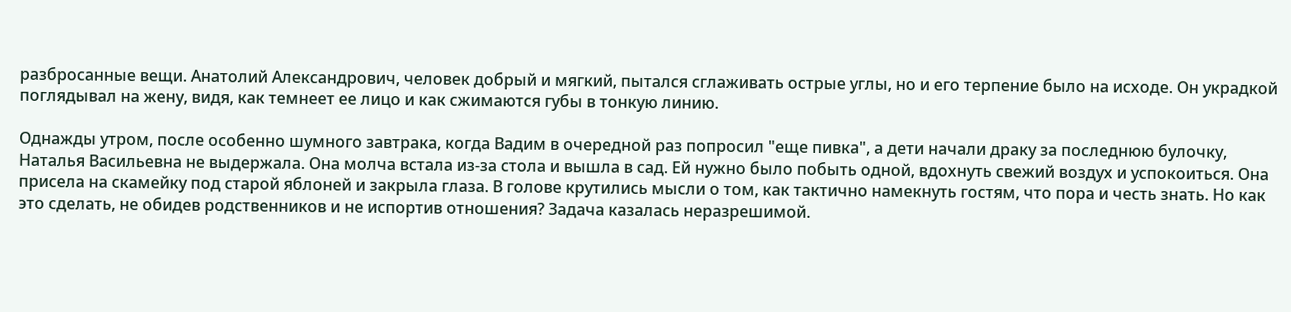разбросанные вещи. Анатолий Александрович, человек добрый и мягкий, пытался сглаживать острые углы, но и его терпение было на исходе. Он украдкой поглядывал на жену, видя, как темнеет ее лицо и как сжимаются губы в тонкую линию.

Однажды утром, после особенно шумного завтрака, когда Вадим в очередной раз попросил "еще пивка", а дети начали драку за последнюю булочку, Наталья Васильевна не выдержала. Она молча встала из-за стола и вышла в сад. Ей нужно было побыть одной, вдохнуть свежий воздух и успокоиться. Она присела на скамейку под старой яблоней и закрыла глаза. В голове крутились мысли о том, как тактично намекнуть гостям, что пора и честь знать. Но как это сделать, не обидев родственников и не испортив отношения? Задача казалась неразрешимой.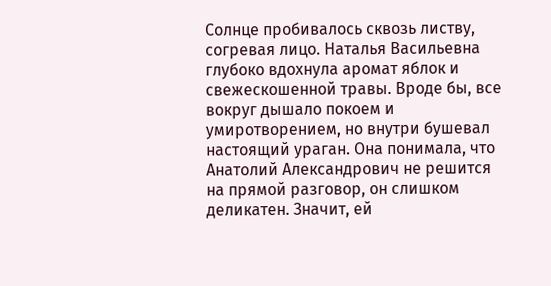Солнце пробивалось сквозь листву, согревая лицо. Наталья Васильевна глубоко вдохнула аромат яблок и свежескошенной травы. Вроде бы, все вокруг дышало покоем и умиротворением, но внутри бушевал настоящий ураган. Она понимала, что Анатолий Александрович не решится на прямой разговор, он слишком деликатен. Значит, ей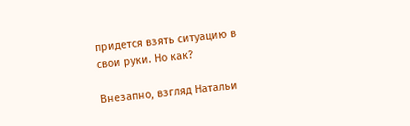придется взять ситуацию в свои руки. Но как?

Внезапно, взгляд Натальи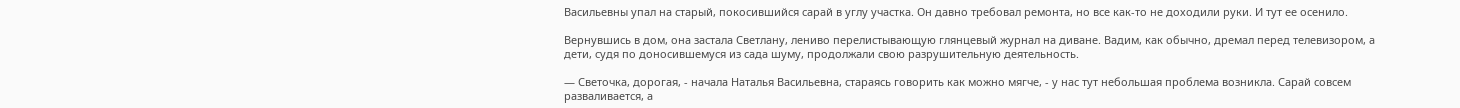Васильевны упал на старый, покосившийся сарай в углу участка. Он давно требовал ремонта, но все как-то не доходили руки. И тут ее осенило.

Вернувшись в дом, она застала Светлану, лениво перелистывающую глянцевый журнал на диване. Вадим, как обычно, дремал перед телевизором, а дети, судя по доносившемуся из сада шуму, продолжали свою разрушительную деятельность.

— Светочка, дорогая, - начала Наталья Васильевна, стараясь говорить как можно мягче, - у нас тут небольшая проблема возникла. Сарай совсем разваливается, а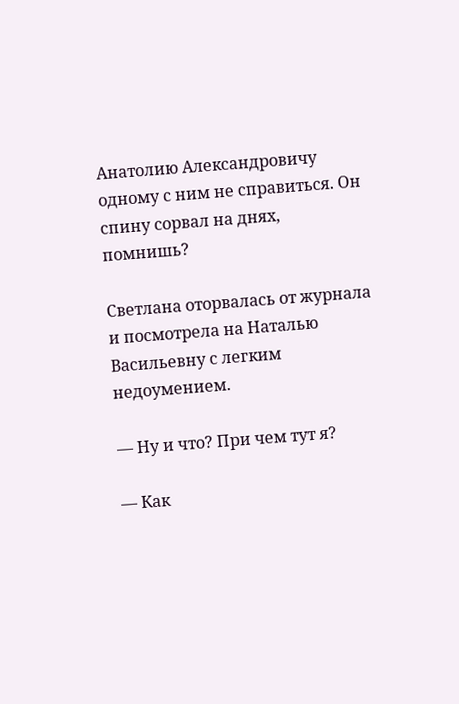Анатолию Александровичу одному с ним не справиться. Он спину сорвал на днях, помнишь?

Светлана оторвалась от журнала и посмотрела на Наталью Васильевну с легким недоумением.

— Ну и что? При чем тут я?

— Как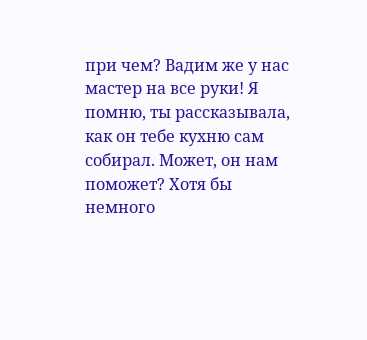при чем? Вадим же у нас мастер на все руки! Я помню, ты рассказывала, как он тебе кухню сам собирал. Может, он нам поможет? Хотя бы немного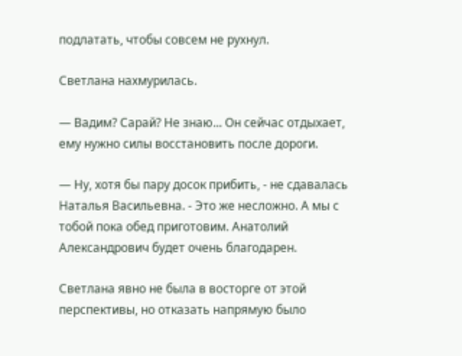подлатать, чтобы совсем не рухнул.

Светлана нахмурилась.

— Вадим? Сарай? Не знаю... Он сейчас отдыхает, ему нужно силы восстановить после дороги.

— Ну, хотя бы пару досок прибить, - не сдавалась Наталья Васильевна. - Это же несложно. А мы с тобой пока обед приготовим. Анатолий Александрович будет очень благодарен.

Светлана явно не была в восторге от этой перспективы, но отказать напрямую было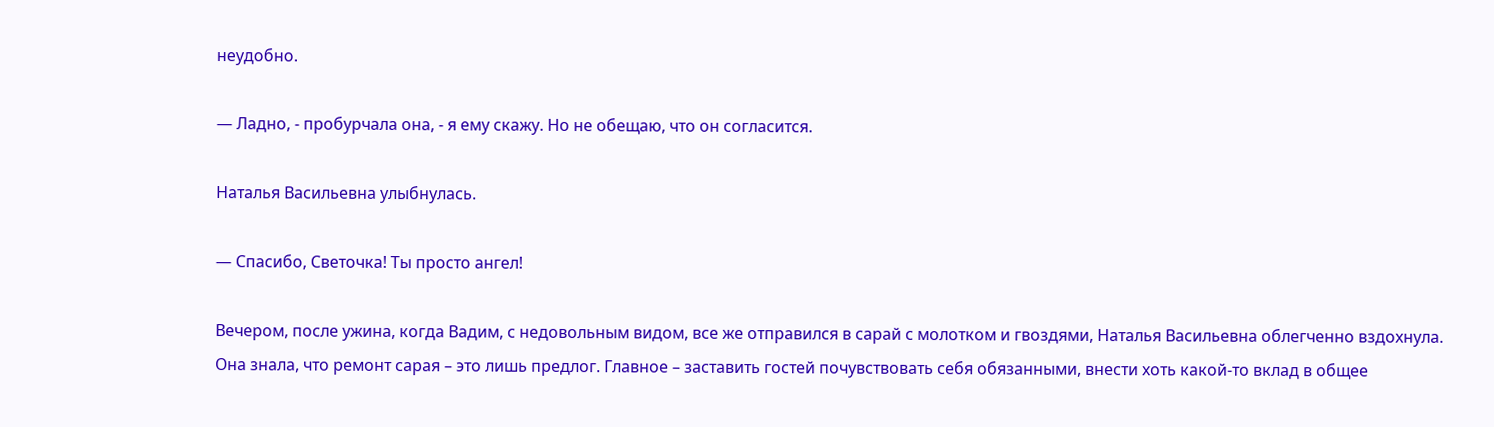неудобно.

— Ладно, - пробурчала она, - я ему скажу. Но не обещаю, что он согласится.

Наталья Васильевна улыбнулась.

— Спасибо, Светочка! Ты просто ангел!

Вечером, после ужина, когда Вадим, с недовольным видом, все же отправился в сарай с молотком и гвоздями, Наталья Васильевна облегченно вздохнула. Она знала, что ремонт сарая – это лишь предлог. Главное – заставить гостей почувствовать себя обязанными, внести хоть какой-то вклад в общее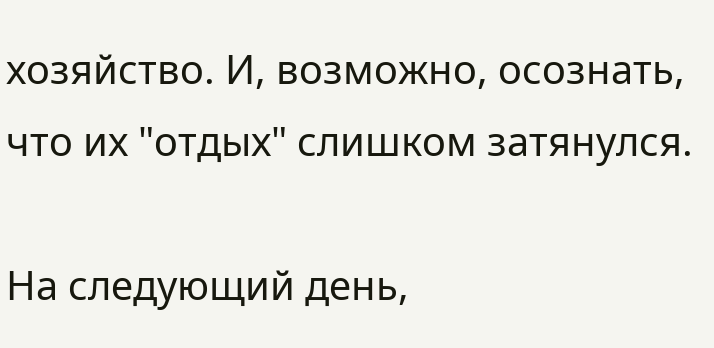хозяйство. И, возможно, осознать, что их "отдых" слишком затянулся.

На следующий день,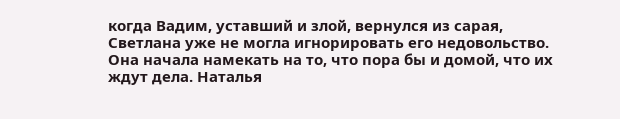когда Вадим, уставший и злой, вернулся из сарая, Светлана уже не могла игнорировать его недовольство. Она начала намекать на то, что пора бы и домой, что их ждут дела. Наталья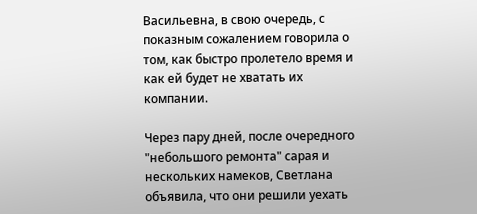Васильевна, в свою очередь, с показным сожалением говорила о том, как быстро пролетело время и как ей будет не хватать их компании.

Через пару дней, после очередного "небольшого ремонта" сарая и нескольких намеков, Светлана объявила, что они решили уехать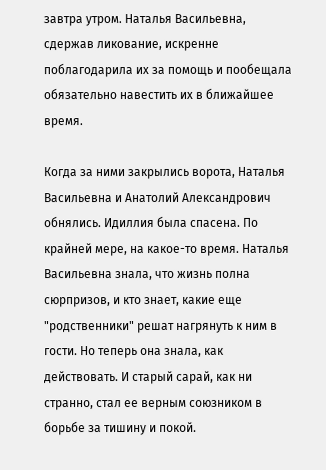завтра утром. Наталья Васильевна, сдержав ликование, искренне поблагодарила их за помощь и пообещала обязательно навестить их в ближайшее время.

Когда за ними закрылись ворота, Наталья Васильевна и Анатолий Александрович обнялись. Идиллия была спасена. По крайней мере, на какое-то время. Наталья Васильевна знала, что жизнь полна сюрпризов, и кто знает, какие еще "родственники" решат нагрянуть к ним в гости. Но теперь она знала, как действовать. И старый сарай, как ни странно, стал ее верным союзником в борьбе за тишину и покой.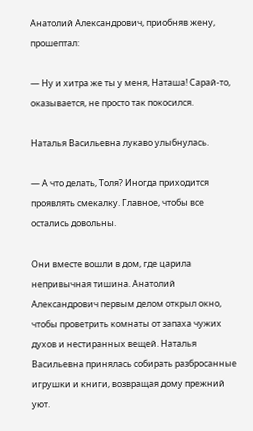Анатолий Александрович, приобняв жену, прошептал:

— Ну и хитра же ты у меня, Наташа! Сарай-то, оказывается, не просто так покосился.

Наталья Васильевна лукаво улыбнулась.

— А что делать, Толя? Иногда приходится проявлять смекалку. Главное, чтобы все остались довольны.

Они вместе вошли в дом, где царила непривычная тишина. Анатолий Александрович первым делом открыл окно, чтобы проветрить комнаты от запаха чужих духов и нестиранных вещей. Наталья Васильевна принялась собирать разбросанные игрушки и книги, возвращая дому прежний уют.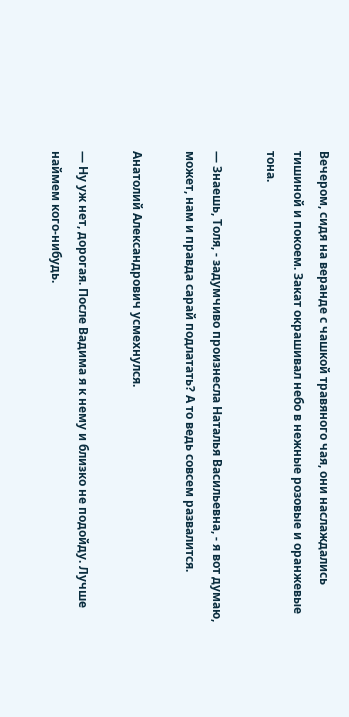Вечером, сидя на веранде с чашкой травяного чая, они наслаждались тишиной и покоем. Закат окрашивал небо в нежные розовые и оранжевые тона.

— Знаешь, Толя, - задумчиво произнесла Наталья Васильевна, - я вот думаю, может, нам и правда сарай подлатать? А то ведь совсем развалится.

Анатолий Александрович усмехнулся.

— Ну уж нет, дорогая. После Вадима я к нему и близко не подойду. Лучше наймем кого-нибудь.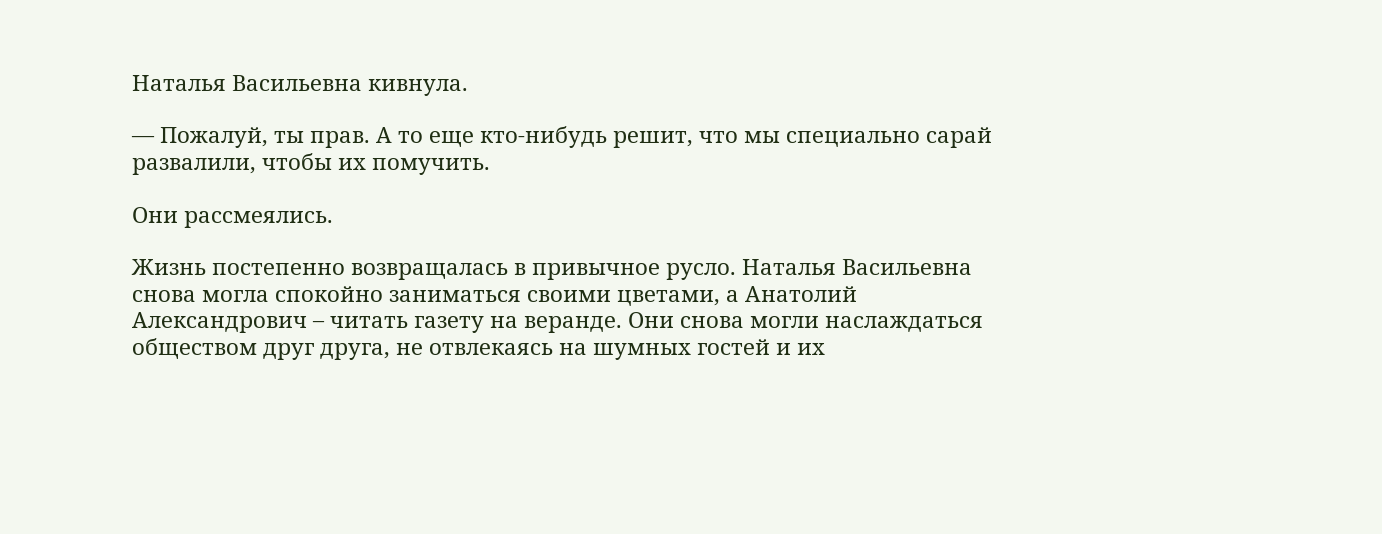Наталья Васильевна кивнула.

— Пожалуй, ты прав. А то еще кто-нибудь решит, что мы специально сарай развалили, чтобы их помучить.

Они рассмеялись.

Жизнь постепенно возвращалась в привычное русло. Наталья Васильевна снова могла спокойно заниматься своими цветами, а Анатолий Александрович – читать газету на веранде. Они снова могли наслаждаться обществом друг друга, не отвлекаясь на шумных гостей и их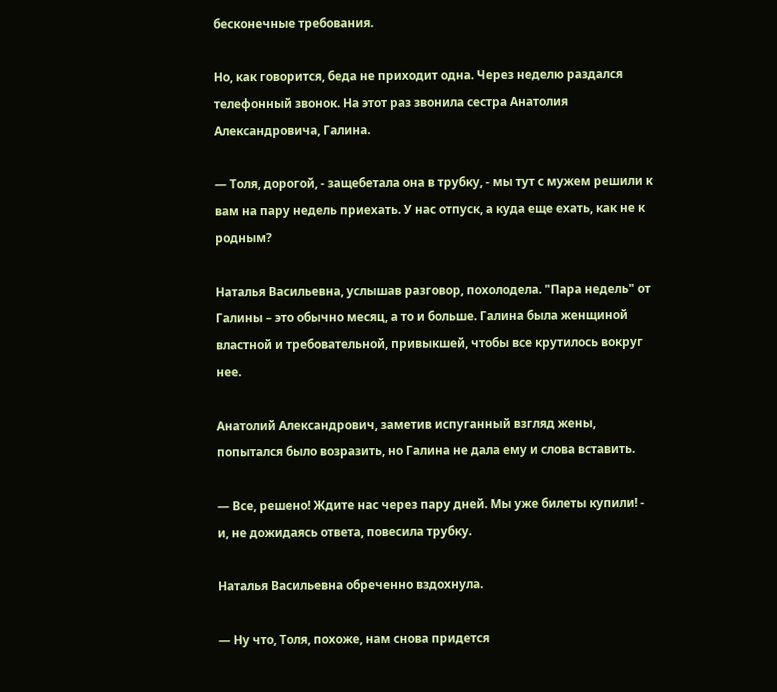бесконечные требования.

Но, как говорится, беда не приходит одна. Через неделю раздался телефонный звонок. На этот раз звонила сестра Анатолия Александровича, Галина.

— Толя, дорогой, - защебетала она в трубку, - мы тут с мужем решили к вам на пару недель приехать. У нас отпуск, а куда еще ехать, как не к родным?

Наталья Васильевна, услышав разговор, похолодела. "Пара недель" от Галины – это обычно месяц, а то и больше. Галина была женщиной властной и требовательной, привыкшей, чтобы все крутилось вокруг нее.

Анатолий Александрович, заметив испуганный взгляд жены, попытался было возразить, но Галина не дала ему и слова вставить.

— Все, решено! Ждите нас через пару дней. Мы уже билеты купили! - и, не дожидаясь ответа, повесила трубку.

Наталья Васильевна обреченно вздохнула.

— Ну что, Толя, похоже, нам снова придется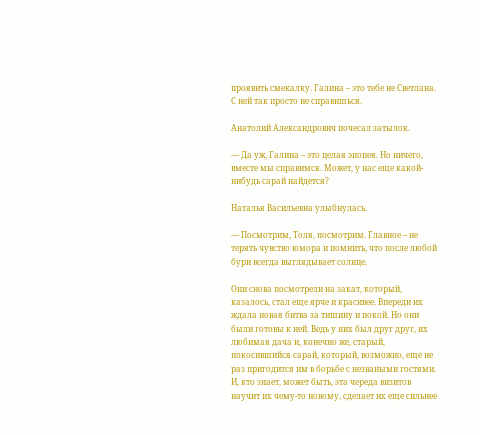проявить смекалку. Галина – это тебе не Светлана. С ней так просто не справишься.

Анатолий Александрович почесал затылок.

— Да уж, Галина – это целая эпопея. Но ничего, вместе мы справимся. Может, у нас еще какой-нибудь сарай найдется?

Наталья Васильевна улыбнулась.

— Посмотрим, Толя, посмотрим. Главное – не терять чувство юмора и помнить, что после любой бури всегда выглядывает солнце.

Они снова посмотрели на закат, который, казалось, стал еще ярче и красивее. Впереди их ждала новая битва за тишину и покой. Но они были готовы к ней. Ведь у них был друг друг, их любимая дача и, конечно же, старый, покосившийся сарай, который, возможно, еще не раз пригодится им в борьбе с незваными гостями. И, кто знает, может быть, эта череда визитов научит их чему-то новому, сделает их еще сильнее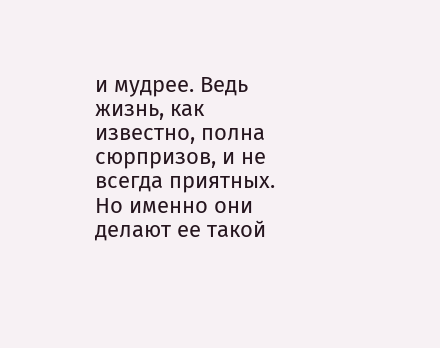и мудрее. Ведь жизнь, как известно, полна сюрпризов, и не всегда приятных. Но именно они делают ее такой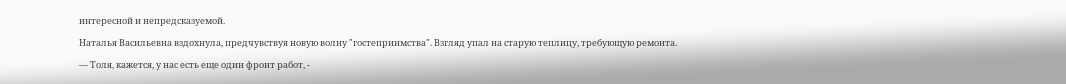интересной и непредсказуемой.

Наталья Васильевна вздохнула, предчувствуя новую волну "гостеприимства". Взгляд упал на старую теплицу, требующую ремонта.

— Толя, кажется, у нас есть еще один фронт работ, -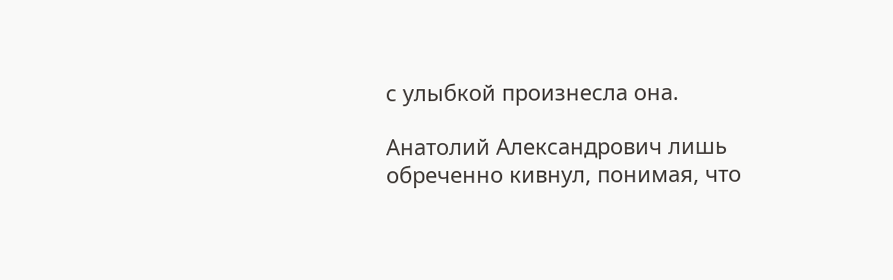с улыбкой произнесла она.

Анатолий Александрович лишь обреченно кивнул, понимая, что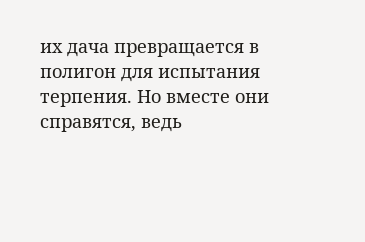их дача превращается в полигон для испытания терпения. Но вместе они справятся, ведь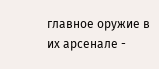главное оружие в их арсенале -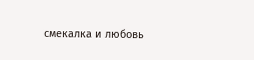смекалка и любовь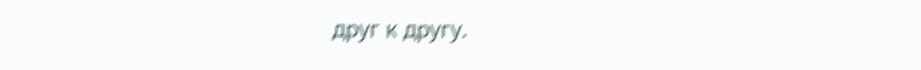друг к другу.